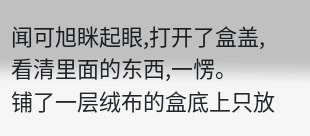闻可旭眯起眼,打开了盒盖,看清里面的东西,一愣。
铺了一层绒布的盒底上只放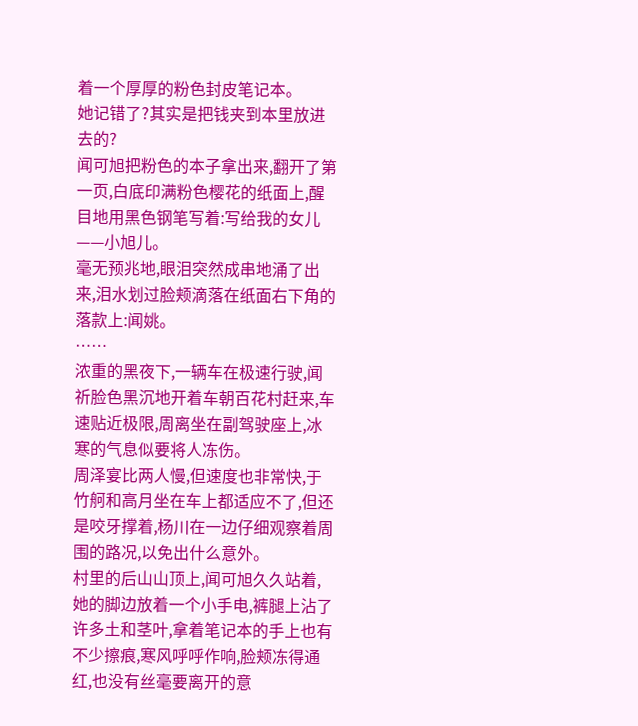着一个厚厚的粉色封皮笔记本。
她记错了?其实是把钱夹到本里放进去的?
闻可旭把粉色的本子拿出来,翻开了第一页,白底印满粉色樱花的纸面上,醒目地用黑色钢笔写着:写给我的女儿——小旭儿。
毫无预兆地,眼泪突然成串地涌了出来,泪水划过脸颊滴落在纸面右下角的落款上:闻姚。
……
浓重的黑夜下,一辆车在极速行驶,闻祈脸色黑沉地开着车朝百花村赶来,车速贴近极限,周离坐在副驾驶座上,冰寒的气息似要将人冻伤。
周泽宴比两人慢,但速度也非常快,于竹舸和高月坐在车上都适应不了,但还是咬牙撑着,杨川在一边仔细观察着周围的路况,以免出什么意外。
村里的后山山顶上,闻可旭久久站着,她的脚边放着一个小手电,裤腿上沾了许多土和茎叶,拿着笔记本的手上也有不少擦痕,寒风呼呼作响,脸颊冻得通红,也没有丝毫要离开的意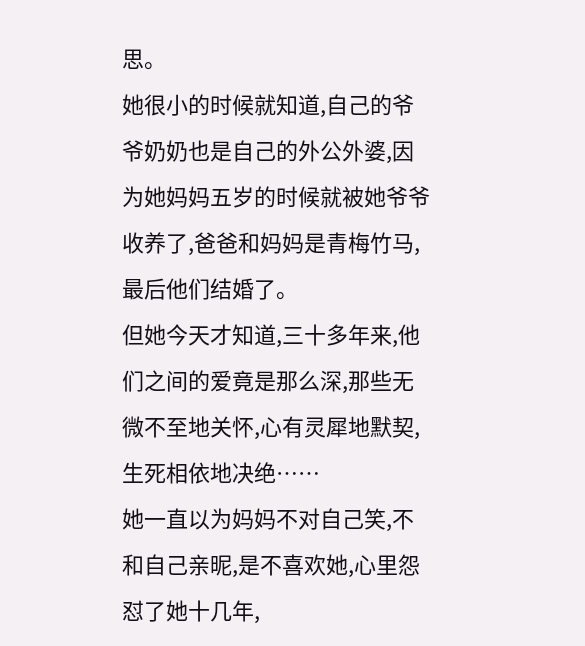思。
她很小的时候就知道,自己的爷爷奶奶也是自己的外公外婆,因为她妈妈五岁的时候就被她爷爷收养了,爸爸和妈妈是青梅竹马,最后他们结婚了。
但她今天才知道,三十多年来,他们之间的爱竟是那么深,那些无微不至地关怀,心有灵犀地默契,生死相依地决绝……
她一直以为妈妈不对自己笑,不和自己亲昵,是不喜欢她,心里怨怼了她十几年,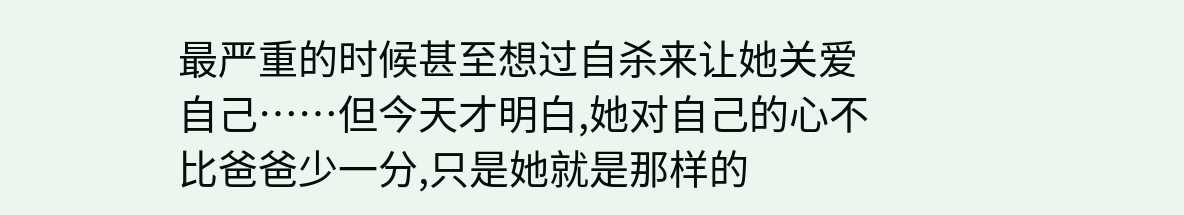最严重的时候甚至想过自杀来让她关爱自己……但今天才明白,她对自己的心不比爸爸少一分,只是她就是那样的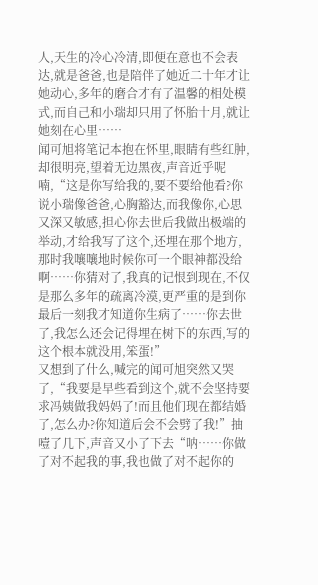人,天生的冷心冷清,即便在意也不会表达,就是爸爸,也是陪伴了她近二十年才让她动心,多年的磨合才有了温馨的相处模式,而自己和小瑞却只用了怀胎十月,就让她刻在心里……
闻可旭将笔记本抱在怀里,眼睛有些红肿,却很明亮,望着无边黑夜,声音近乎呢喃,“这是你写给我的,要不要给他看?你说小瑞像爸爸,心胸豁达,而我像你,心思又深又敏感,担心你去世后我做出极端的举动,才给我写了这个,还埋在那个地方,那时我嚷嚷地时候你可一个眼神都没给啊……你猜对了,我真的记恨到现在,不仅是那么多年的疏离冷漠,更严重的是到你最后一刻我才知道你生病了……你去世了,我怎么还会记得埋在树下的东西,写的这个根本就没用,笨蛋!”
又想到了什么,喊完的闻可旭突然又哭了,“我要是早些看到这个,就不会坚持要求冯姨做我妈妈了!而且他们现在都结婚了,怎么办?你知道后会不会劈了我!”抽噎了几下,声音又小了下去“呐……你做了对不起我的事,我也做了对不起你的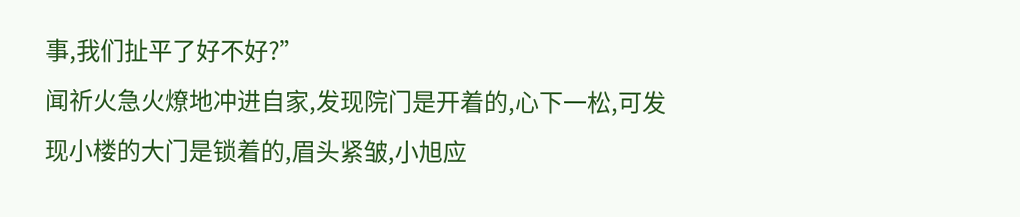事,我们扯平了好不好?”
闻祈火急火燎地冲进自家,发现院门是开着的,心下一松,可发现小楼的大门是锁着的,眉头紧皱,小旭应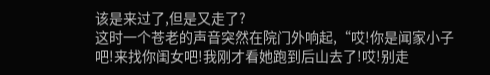该是来过了,但是又走了?
这时一个苍老的声音突然在院门外响起,“哎!你是闻家小子吧!来找你闺女吧!我刚才看她跑到后山去了!哎!别走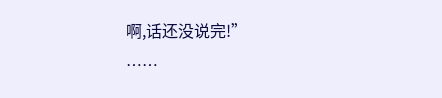啊,话还没说完!”
……